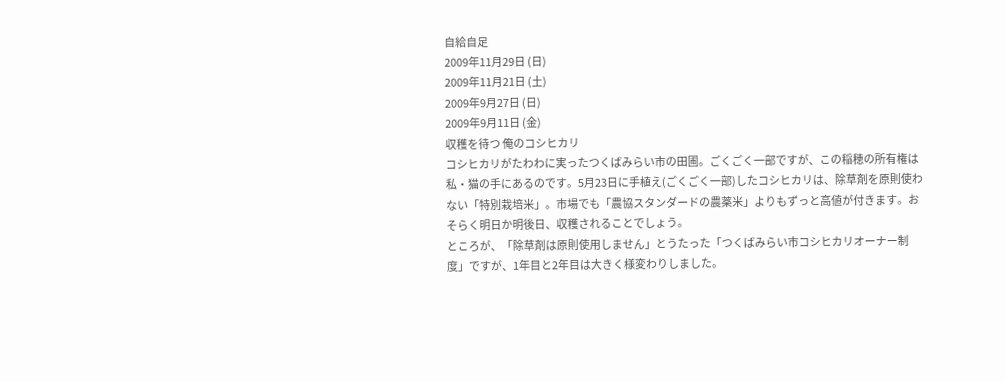自給自足
2009年11月29日 (日)
2009年11月21日 (土)
2009年9月27日 (日)
2009年9月11日 (金)
収穫を待つ 俺のコシヒカリ
コシヒカリがたわわに実ったつくばみらい市の田圃。ごくごく一部ですが、この稲穂の所有権は私・猫の手にあるのです。5月23日に手植え(ごくごく一部)したコシヒカリは、除草剤を原則使わない「特別栽培米」。市場でも「農協スタンダードの農薬米」よりもずっと高値が付きます。おそらく明日か明後日、収穫されることでしょう。
ところが、「除草剤は原則使用しません」とうたった「つくばみらい市コシヒカリオーナー制度」ですが、1年目と2年目は大きく様変わりしました。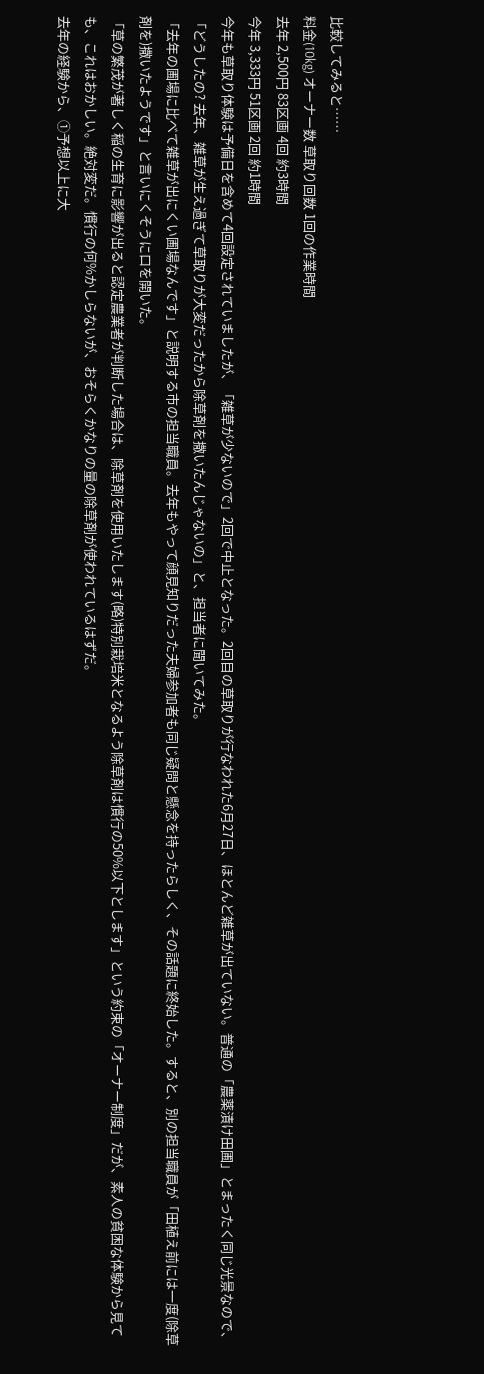比較してみると……
料金(10kg) オーナー数 草取り回数 1回の作業時間
去年 2,500円 83区画 4回 約3時間
今年 3,333円 51区画 2回 約1時間
今年も草取り体験は予備日を含めて4回設定されていましたが、「雑草が少ないので」2回で中止となった。2回目の草取りが行なわれた6月27日、ほとんど雑草が出ていない。普通の「農薬漬け田圃」とまったく同じ光景なので、「どうしたの? 去年、雑草が生え過ぎて草取りが大変だったから除草剤を撒いたんじゃないの」と、担当者に聞いてみた。
「去年の圃場に比べて雑草が出にくい圃場なんです」と説明する市の担当職員。去年もやって顔見知りだった夫婦参加者も同じ疑問と懸念を持ったらしく、その話題に終始した。すると、別の担当職員が「田植え前には一度(除草剤を)撒いたようです」と言いにくそうに口を開いた。
「草の繁茂が著しく稲の生育に影響が出ると認定農業者が判断した場合は、除草剤を使用いたします(略)特別栽培米となるよう除草剤は慣行の50%以下とします」という約束の「オーナー制度」だが、素人の貧困な体験から見ても、これはおかしい。絶対変だ。慣行の何%かしらないが、おそらくかなりの量の除草剤が使われているはずだ。
去年の経験から、①予想以上に大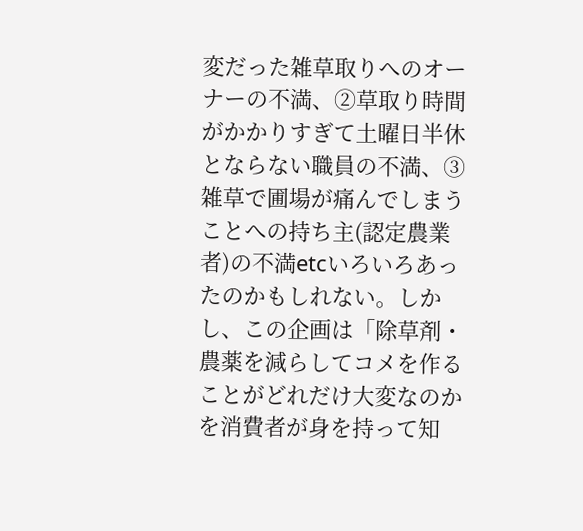変だった雑草取りへのオーナーの不満、②草取り時間がかかりすぎて土曜日半休とならない職員の不満、③雑草で圃場が痛んでしまうことへの持ち主(認定農業者)の不満etcいろいろあったのかもしれない。しかし、この企画は「除草剤・農薬を減らしてコメを作ることがどれだけ大変なのかを消費者が身を持って知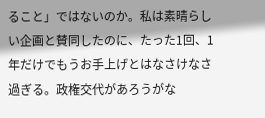ること」ではないのか。私は素晴らしい企画と賛同したのに、たった1回、1年だけでもうお手上げとはなさけなさ過ぎる。政権交代があろうがな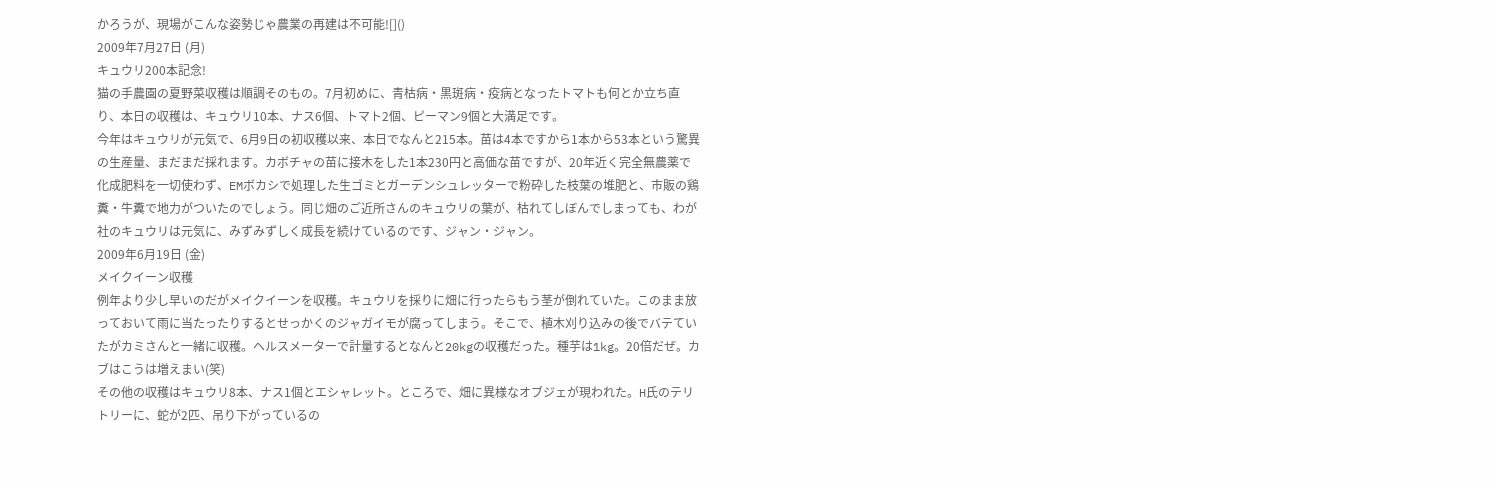かろうが、現場がこんな姿勢じゃ農業の再建は不可能![]()
2009年7月27日 (月)
キュウリ200本記念!
猫の手農園の夏野菜収穫は順調そのもの。7月初めに、青枯病・黒斑病・疫病となったトマトも何とか立ち直り、本日の収穫は、キュウリ10本、ナス6個、トマト2個、ピーマン9個と大満足です。
今年はキュウリが元気で、6月9日の初収穫以来、本日でなんと215本。苗は4本ですから1本から53本という驚異の生産量、まだまだ採れます。カボチャの苗に接木をした1本230円と高価な苗ですが、20年近く完全無農薬で化成肥料を一切使わず、EMボカシで処理した生ゴミとガーデンシュレッターで粉砕した枝葉の堆肥と、市販の鶏糞・牛糞で地力がついたのでしょう。同じ畑のご近所さんのキュウリの葉が、枯れてしぼんでしまっても、わが社のキュウリは元気に、みずみずしく成長を続けているのです、ジャン・ジャン。
2009年6月19日 (金)
メイクイーン収穫
例年より少し早いのだがメイクイーンを収穫。キュウリを採りに畑に行ったらもう茎が倒れていた。このまま放っておいて雨に当たったりするとせっかくのジャガイモが腐ってしまう。そこで、植木刈り込みの後でバテていたがカミさんと一緒に収穫。ヘルスメーターで計量するとなんと20kgの収穫だった。種芋は1kg。20倍だぜ。カブはこうは増えまい(笑)
その他の収穫はキュウリ8本、ナス1個とエシャレット。ところで、畑に異様なオブジェが現われた。H氏のテリトリーに、蛇が2匹、吊り下がっているの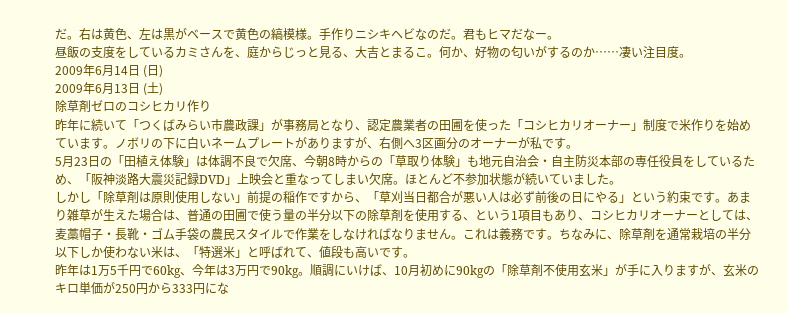だ。右は黄色、左は黒がベースで黄色の縞模様。手作りニシキヘビなのだ。君もヒマだなー。
昼飯の支度をしているカミさんを、庭からじっと見る、大吉とまるこ。何か、好物の匂いがするのか……凄い注目度。
2009年6月14日 (日)
2009年6月13日 (土)
除草剤ゼロのコシヒカリ作り
昨年に続いて「つくばみらい市農政課」が事務局となり、認定農業者の田圃を使った「コシヒカリオーナー」制度で米作りを始めています。ノボリの下に白いネームプレートがありますが、右側へ3区画分のオーナーが私です。
5月23日の「田植え体験」は体調不良で欠席、今朝8時からの「草取り体験」も地元自治会・自主防災本部の専任役員をしているため、「阪神淡路大震災記録DVD」上映会と重なってしまい欠席。ほとんど不参加状態が続いていました。
しかし「除草剤は原則使用しない」前提の稲作ですから、「草刈当日都合が悪い人は必ず前後の日にやる」という約束です。あまり雑草が生えた場合は、普通の田圃で使う量の半分以下の除草剤を使用する、という1項目もあり、コシヒカリオーナーとしては、麦藁帽子・長靴・ゴム手袋の農民スタイルで作業をしなければなりません。これは義務です。ちなみに、除草剤を通常栽培の半分以下しか使わない米は、「特選米」と呼ばれて、値段も高いです。
昨年は1万5千円で60kg、今年は3万円で90kg。順調にいけば、10月初めに90kgの「除草剤不使用玄米」が手に入りますが、玄米のキロ単価が250円から333円にな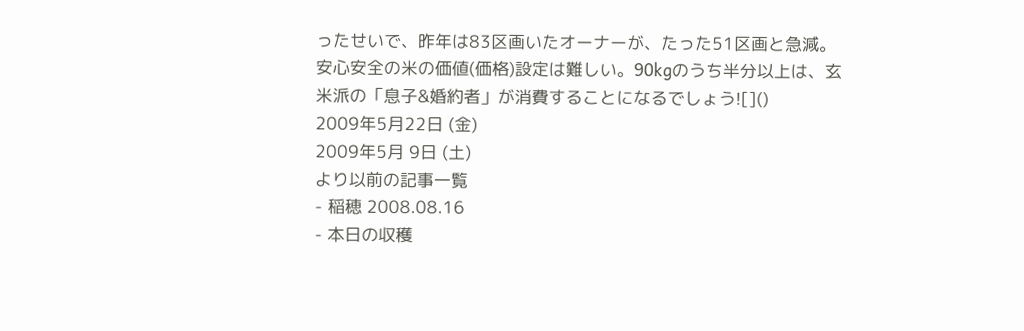ったせいで、昨年は83区画いたオーナーが、たった51区画と急減。安心安全の米の価値(価格)設定は難しい。90kgのうち半分以上は、玄米派の「息子&婚約者」が消費することになるでしょう![]()
2009年5月22日 (金)
2009年5月 9日 (土)
より以前の記事一覧
- 稲穂 2008.08.16
- 本日の収穫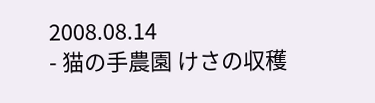2008.08.14
- 猫の手農園 けさの収穫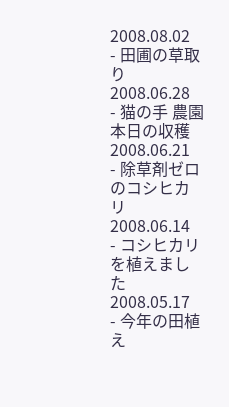2008.08.02
- 田圃の草取り 2008.06.28
- 猫の手 農園 本日の収穫 2008.06.21
- 除草剤ゼロのコシヒカリ 2008.06.14
- コシヒカリを植えました 2008.05.17
- 今年の田植え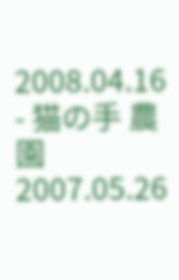2008.04.16
- 猫の手 農園 2007.05.26